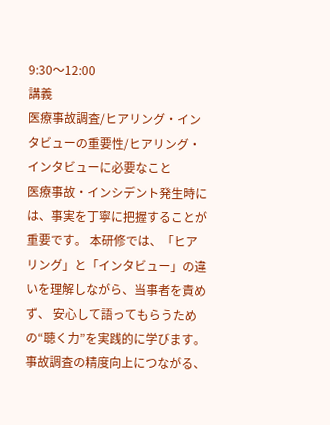9:30〜12:00
講義
医療事故調査/ヒアリング・インタビューの重要性/ヒアリング・インタビューに必要なこと
医療事故・インシデント発生時には、事実を丁寧に把握することが重要です。 本研修では、「ヒアリング」と「インタビュー」の違いを理解しながら、当事者を責めず、 安心して語ってもらうための“聴く力”を実践的に学びます。
事故調査の精度向上につながる、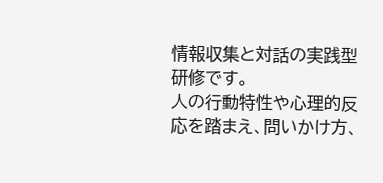情報収集と対話の実践型研修です。
人の行動特性や心理的反応を踏まえ、問いかけ方、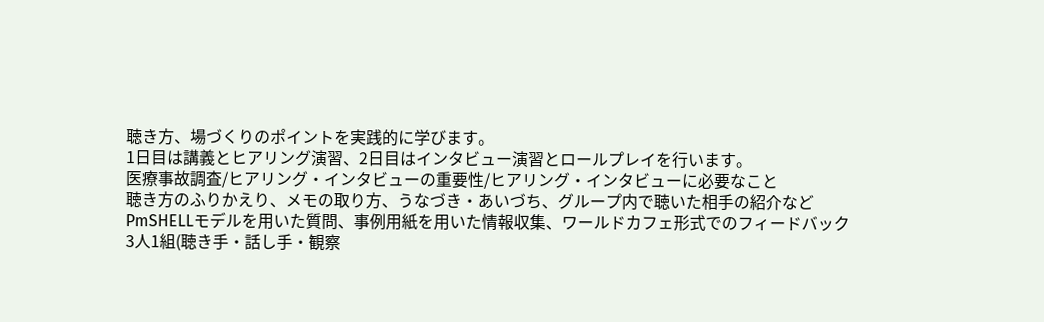聴き方、場づくりのポイントを実践的に学びます。
1日目は講義とヒアリング演習、2日目はインタビュー演習とロールプレイを行います。
医療事故調査/ヒアリング・インタビューの重要性/ヒアリング・インタビューに必要なこと
聴き方のふりかえり、メモの取り方、うなづき・あいづち、グループ内で聴いた相手の紹介など
PmSHELLモデルを用いた質問、事例用紙を用いた情報収集、ワールドカフェ形式でのフィードバック
3人1組(聴き手・話し手・観察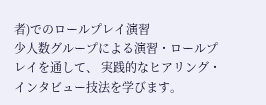者)でのロールプレイ演習
少人数グループによる演習・ロールプレイを通して、 実践的なヒアリング・インタビュー技法を学びます。